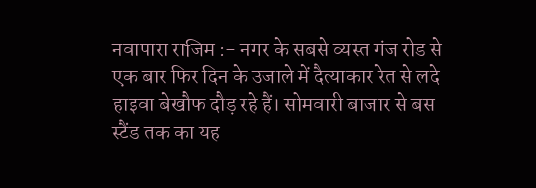नवापारा राजिम :- नगर के सबसे व्यस्त गंज रोड से एक बार फिर दिन के उजाले में दैत्याकार रेत से लदे हाइवा बेखौफ दौड़ रहे हैं। सोमवारी बाजार से बस स्टैंड तक का यह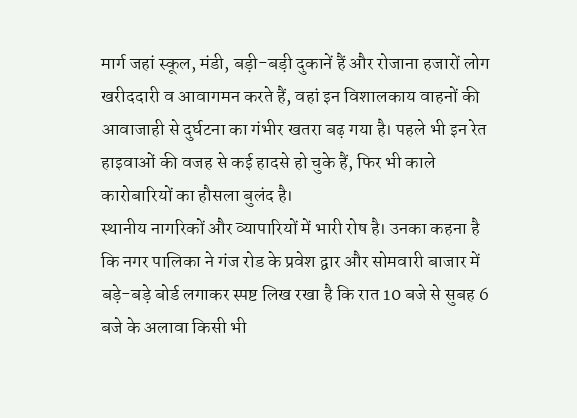मार्ग जहां स्कूल, मंडी, बड़ी-बड़ी दुकानें हैं और रोजाना हजारों लोग खरीददारी व आवागमन करते हैं, वहां इन विशालकाय वाहनों की आवाजाही से दुर्घटना का गंभीर खतरा बढ़ गया है। पहले भी इन रेत हाइवाओं की वजह से कई हादसे हो चुके हैं, फिर भी काले कारोबारियों का हौसला बुलंद है।
स्थानीय नागरिकों और व्यापारियों में भारी रोष है। उनका कहना है कि नगर पालिका ने गंज रोड के प्रवेश द्वार और सोमवारी बाजार में बड़े-बड़े बोर्ड लगाकर स्पष्ट लिख रखा है कि रात 10 बजे से सुबह 6 बजे के अलावा किसी भी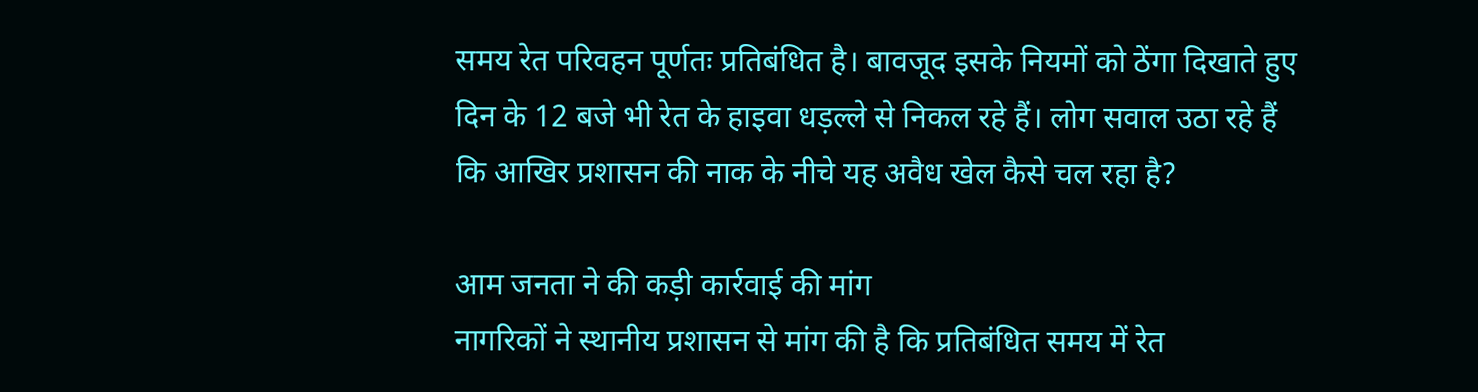समय रेत परिवहन पूर्णतः प्रतिबंधित है। बावजूद इसके नियमों को ठेंगा दिखाते हुए दिन के 12 बजे भी रेत के हाइवा धड़ल्ले से निकल रहे हैं। लोग सवाल उठा रहे हैं कि आखिर प्रशासन की नाक के नीचे यह अवैध खेल कैसे चल रहा है?

आम जनता ने की कड़ी कार्रवाई की मांग
नागरिकों ने स्थानीय प्रशासन से मांग की है कि प्रतिबंधित समय में रेत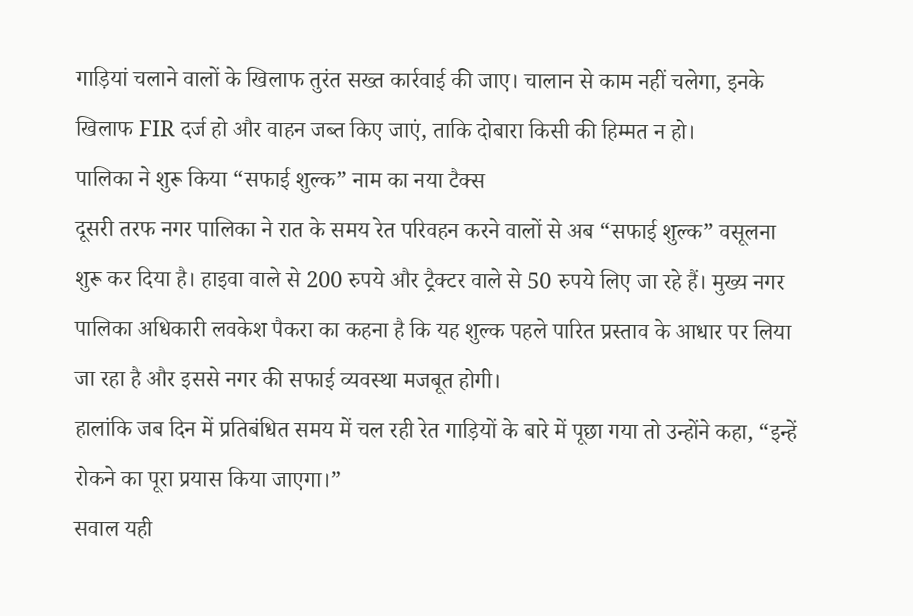गाड़ियां चलाने वालों के खिलाफ तुरंत सख्त कार्रवाई की जाए। चालान से काम नहीं चलेगा, इनके खिलाफ FIR दर्ज हो और वाहन जब्त किए जाएं, ताकि दोबारा किसी की हिम्मत न हो।
पालिका ने शुरू किया “सफाई शुल्क” नाम का नया टैक्स
दूसरी तरफ नगर पालिका ने रात के समय रेत परिवहन करने वालों से अब “सफाई शुल्क” वसूलना शुरू कर दिया है। हाइवा वाले से 200 रुपये और ट्रैक्टर वाले से 50 रुपये लिए जा रहे हैं। मुख्य नगर पालिका अधिकारी लवकेश पैकरा का कहना है कि यह शुल्क पहले पारित प्रस्ताव के आधार पर लिया जा रहा है और इससे नगर की सफाई व्यवस्था मजबूत होगी।
हालांकि जब दिन में प्रतिबंधित समय में चल रही रेत गाड़ियों के बारे में पूछा गया तो उन्होंने कहा, “इन्हें रोकने का पूरा प्रयास किया जाएगा।”
सवाल यही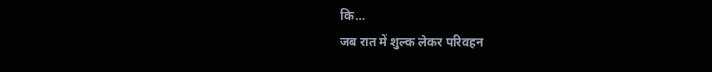कि…
जब रात में शुल्क लेकर परिवहन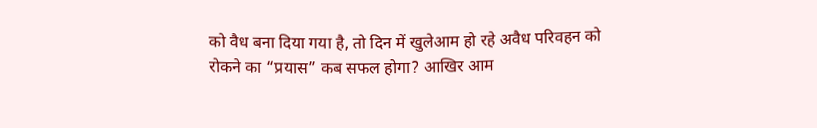को वैध बना दिया गया है, तो दिन में खुलेआम हो रहे अवैध परिवहन को रोकने का “प्रयास” कब सफल होगा? आखिर आम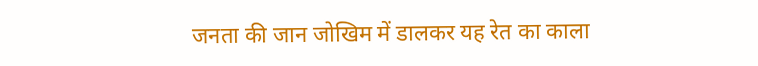जनता की जान जोखिम में डालकर यह रेत का काला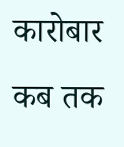कारोबार कब तक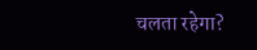चलता रहेगा?